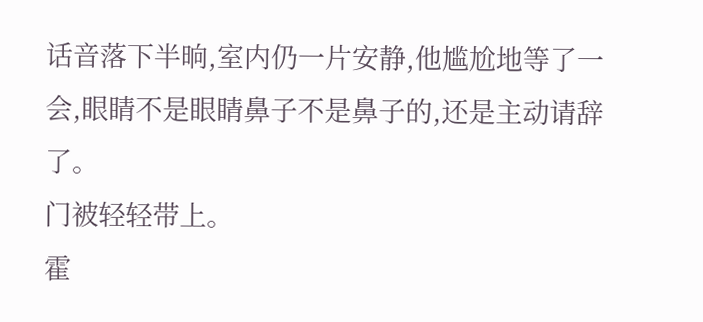话音落下半晌,室内仍一片安静,他尴尬地等了一会,眼睛不是眼睛鼻子不是鼻子的,还是主动请辞了。
门被轻轻带上。
霍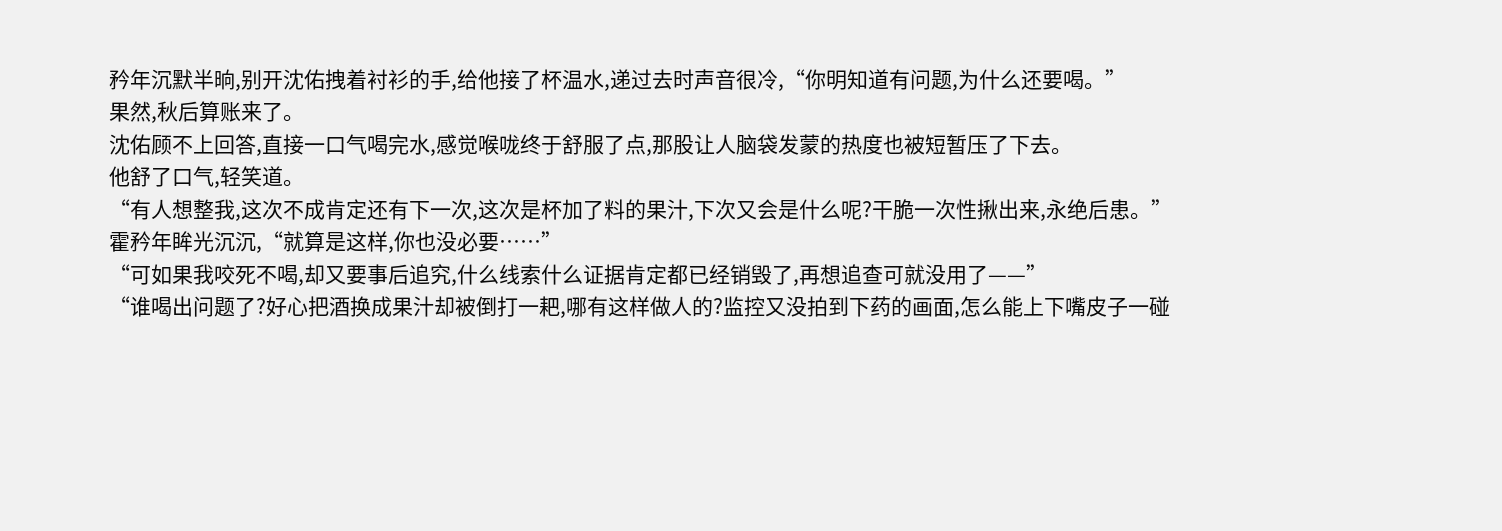矜年沉默半晌,别开沈佑拽着衬衫的手,给他接了杯温水,递过去时声音很冷,“你明知道有问题,为什么还要喝。”
果然,秋后算账来了。
沈佑顾不上回答,直接一口气喝完水,感觉喉咙终于舒服了点,那股让人脑袋发蒙的热度也被短暂压了下去。
他舒了口气,轻笑道。
“有人想整我,这次不成肯定还有下一次,这次是杯加了料的果汁,下次又会是什么呢?干脆一次性揪出来,永绝后患。”
霍矜年眸光沉沉,“就算是这样,你也没必要……”
“可如果我咬死不喝,却又要事后追究,什么线索什么证据肯定都已经销毁了,再想追查可就没用了——”
“谁喝出问题了?好心把酒换成果汁却被倒打一耙,哪有这样做人的?监控又没拍到下药的画面,怎么能上下嘴皮子一碰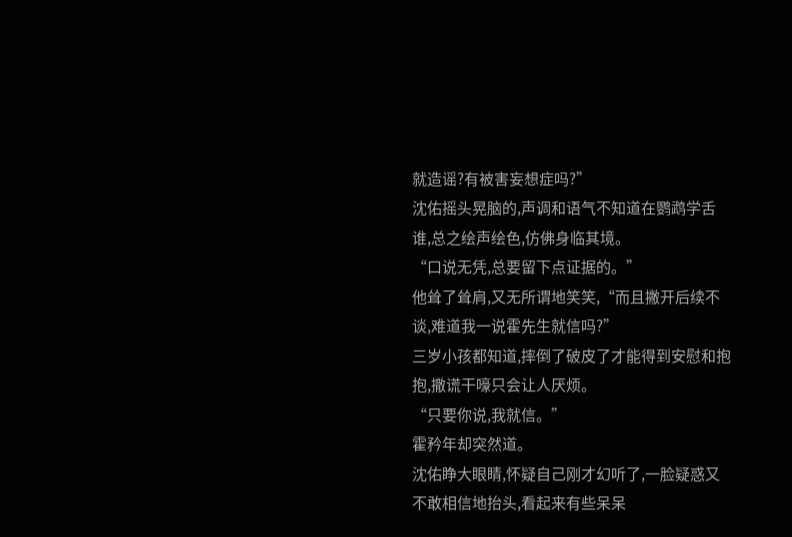就造谣?有被害妄想症吗?”
沈佑摇头晃脑的,声调和语气不知道在鹦鹉学舌谁,总之绘声绘色,仿佛身临其境。
“口说无凭,总要留下点证据的。”
他耸了耸肩,又无所谓地笑笑,“而且撇开后续不谈,难道我一说霍先生就信吗?”
三岁小孩都知道,摔倒了破皮了才能得到安慰和抱抱,撒谎干嚎只会让人厌烦。
“只要你说,我就信。”
霍矜年却突然道。
沈佑睁大眼睛,怀疑自己刚才幻听了,一脸疑惑又不敢相信地抬头,看起来有些呆呆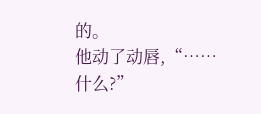的。
他动了动唇,“……什么?”